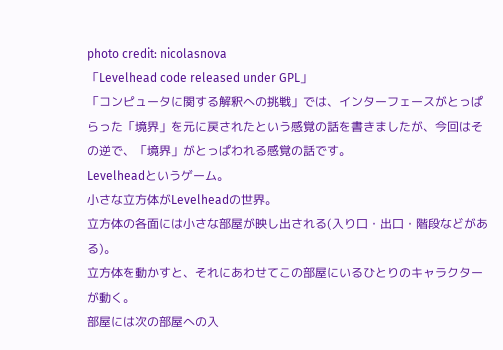photo credit: nicolasnova
「Levelhead code released under GPL」
「コンピュータに関する解釈への挑戦」では、インターフェースがとっぱらった「境界」を元に戻されたという感覚の話を書きましたが、今回はその逆で、「境界」がとっぱわれる感覚の話です。
Levelheadというゲーム。
小さな立方体がLevelheadの世界。
立方体の各面には小さな部屋が映し出される(入り口・出口・階段などがある)。
立方体を動かすと、それにあわせてこの部屋にいるひとりのキャラクターが動く。
部屋には次の部屋への入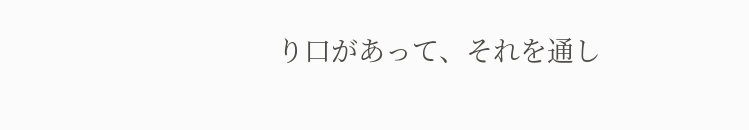り口があって、それを通し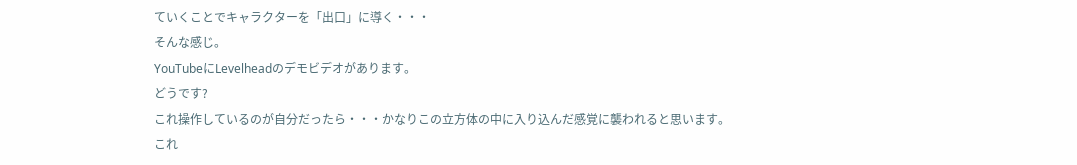ていくことでキャラクターを「出口」に導く・・・
そんな感じ。
YouTubeにLevelheadのデモビデオがあります。
どうです?
これ操作しているのが自分だったら・・・かなりこの立方体の中に入り込んだ感覚に襲われると思います。
これ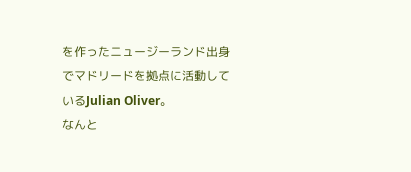を作ったニュージーランド出身でマドリードを拠点に活動しているJulian Oliver。
なんと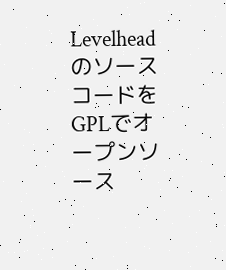LevelheadのソースコードをGPLでオープンソース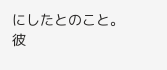にしたとのこと。
彼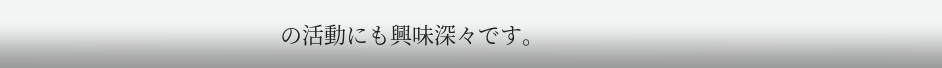の活動にも興味深々です。